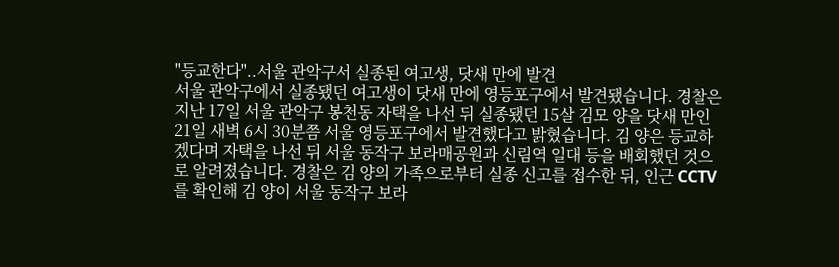"등교한다"..서울 관악구서 실종된 여고생, 닷새 만에 발견
서울 관악구에서 실종됐던 여고생이 닷새 만에 영등포구에서 발견됐습니다. 경찰은 지난 17일 서울 관악구 봉천동 자택을 나선 뒤 실종됐던 15살 김모 양을 닷새 만인 21일 새벽 6시 30분쯤 서울 영등포구에서 발견했다고 밝혔습니다. 김 양은 등교하겠다며 자택을 나선 뒤 서울 동작구 보라매공원과 신림역 일대 등을 배회했던 것으로 알려졌습니다. 경찰은 김 양의 가족으로부터 실종 신고를 접수한 뒤, 인근 CCTV를 확인해 김 양이 서울 동작구 보라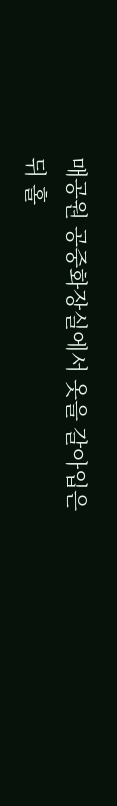매공원 공중화장실에서 옷을 갈아입은 뒤 홀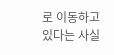로 이동하고 있다는 사실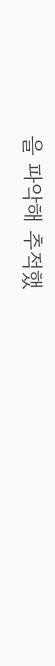을 파악해 추적했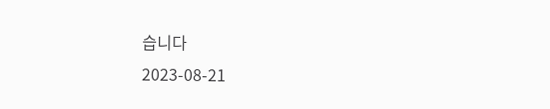습니다
2023-08-21